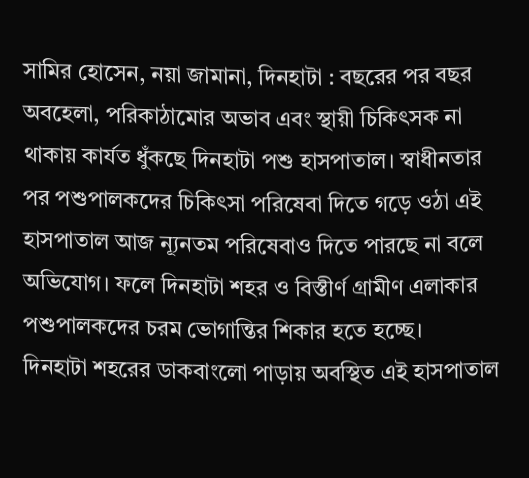সামির হোসেন, নয়া জামানা, দিনহাটা : বছরের পর বছর অবহেলা, পরিকাঠামোর অভাব এবং স্থায়ী চিকিৎসক না থাকায় কার্যত ধুঁকছে দিনহাটা পশু হাসপাতাল। স্বাধীনতার পর পশুপালকদের চিকিৎসা পরিষেবা দিতে গড়ে ওঠা এই হাসপাতাল আজ ন্যূনতম পরিষেবাও দিতে পারছে না বলে অভিযোগ। ফলে দিনহাটা শহর ও বিস্তীর্ণ গ্রামীণ এলাকার পশুপালকদের চরম ভোগান্তির শিকার হতে হচ্ছে।
দিনহাটা শহরের ডাকবাংলো পাড়ায় অবস্থিত এই হাসপাতাল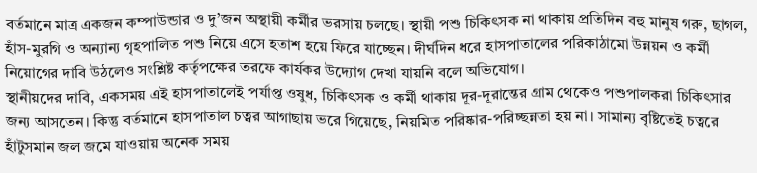বর্তমানে মাত্র একজন কম্পাউন্ডার ও দু’জন অস্থায়ী কর্মীর ভরসায় চলছে। স্থায়ী পশু চিকিৎসক না থাকায় প্রতিদিন বহু মানুষ গরু, ছাগল, হাঁস-মুরগি ও অন্যান্য গৃহপালিত পশু নিয়ে এসে হতাশ হয়ে ফিরে যাচ্ছেন। দীর্ঘদিন ধরে হাসপাতালের পরিকাঠামো উন্নয়ন ও কর্মী নিয়োগের দাবি উঠলেও সংশ্লিষ্ট কর্তৃপক্ষের তরফে কার্যকর উদ্যোগ দেখা যায়নি বলে অভিযোগ।
স্থানীয়দের দাবি, একসময় এই হাসপাতালেই পর্যাপ্ত ওষুধ, চিকিৎসক ও কর্মী থাকায় দূর-দূরান্তের গ্রাম থেকেও পশুপালকরা চিকিৎসার জন্য আসতেন। কিন্তু বর্তমানে হাসপাতাল চত্বর আগাছায় ভরে গিয়েছে, নিয়মিত পরিষ্কার-পরিচ্ছন্নতা হয় না। সামান্য বৃষ্টিতেই চত্বরে হাঁটুসমান জল জমে যাওয়ায় অনেক সময়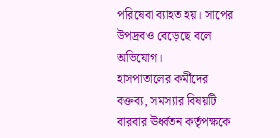পরিষেবা ব্যাহত হয়। সাপের উপদ্রবও বেড়েছে বলে অভিযোগ।
হাসপাতালের কর্মীদের বক্তব্য, সমস্যার বিষয়টি বারবার ঊর্ধ্বতন কর্তৃপক্ষকে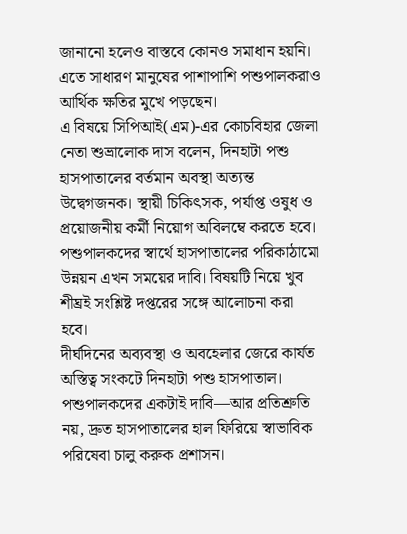জানানো হলেও বাস্তবে কোনও সমাধান হয়নি। এতে সাধারণ মানুষের পাশাপাশি পশুপালকরাও আর্থিক ক্ষতির মুখে পড়ছেন।
এ বিষয়ে সিপিআই(এম)-এর কোচবিহার জেলা নেতা শুভ্রালোক দাস বলেন, দিনহাটা পশু হাসপাতালের বর্তমান অবস্থা অত্যন্ত উদ্বেগজনক। স্থায়ী চিকিৎসক, পর্যাপ্ত ওষুধ ও প্রয়োজনীয় কর্মী নিয়োগ অবিলম্বে করতে হবে। পশুপালকদের স্বার্থে হাসপাতালের পরিকাঠামো উন্নয়ন এখন সময়ের দাবি। বিষয়টি নিয়ে খুব শীঘ্রই সংশ্লিষ্ট দপ্তরের সঙ্গে আলোচনা করা হবে।
দীর্ঘদিনের অব্যবস্থা ও অবহেলার জেরে কার্যত অস্তিত্ব সংকটে দিনহাটা পশু হাসপাতাল। পশুপালকদের একটাই দাবি—আর প্রতিশ্রুতি নয়, দ্রুত হাসপাতালের হাল ফিরিয়ে স্বাভাবিক পরিষেবা চালু করুক প্রশাসন।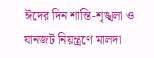ঈদের দিন শান্তি-শৃঙ্খলা ও যানজট নিয়ন্ত্রণে মালদা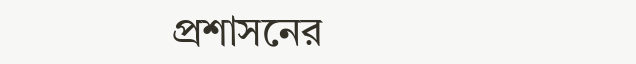প্রশাসনের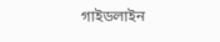গাইডলাইন